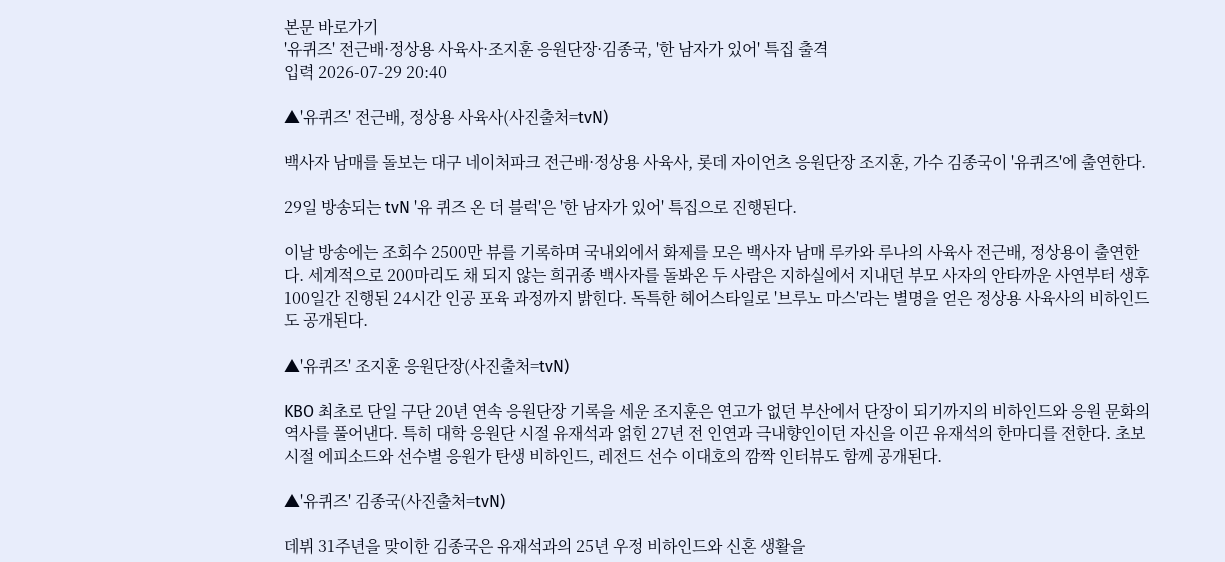본문 바로가기
'유퀴즈' 전근배·정상용 사육사·조지훈 응원단장·김종국, '한 남자가 있어' 특집 출격
입력 2026-07-29 20:40

▲'유퀴즈' 전근배, 정상용 사육사(사진출처=tvN)

백사자 남매를 돌보는 대구 네이처파크 전근배·정상용 사육사, 롯데 자이언츠 응원단장 조지훈, 가수 김종국이 '유퀴즈'에 출연한다.

29일 방송되는 tvN '유 퀴즈 온 더 블럭'은 '한 남자가 있어' 특집으로 진행된다.

이날 방송에는 조회수 2500만 뷰를 기록하며 국내외에서 화제를 모은 백사자 남매 루카와 루나의 사육사 전근배, 정상용이 출연한다. 세계적으로 200마리도 채 되지 않는 희귀종 백사자를 돌봐온 두 사람은 지하실에서 지내던 부모 사자의 안타까운 사연부터 생후 100일간 진행된 24시간 인공 포육 과정까지 밝힌다. 독특한 헤어스타일로 '브루노 마스'라는 별명을 얻은 정상용 사육사의 비하인드도 공개된다.

▲'유퀴즈' 조지훈 응원단장(사진출처=tvN)

KBO 최초로 단일 구단 20년 연속 응원단장 기록을 세운 조지훈은 연고가 없던 부산에서 단장이 되기까지의 비하인드와 응원 문화의 역사를 풀어낸다. 특히 대학 응원단 시절 유재석과 얽힌 27년 전 인연과 극내향인이던 자신을 이끈 유재석의 한마디를 전한다. 초보 시절 에피소드와 선수별 응원가 탄생 비하인드, 레전드 선수 이대호의 깜짝 인터뷰도 함께 공개된다.

▲'유퀴즈' 김종국(사진출처=tvN)

데뷔 31주년을 맞이한 김종국은 유재석과의 25년 우정 비하인드와 신혼 생활을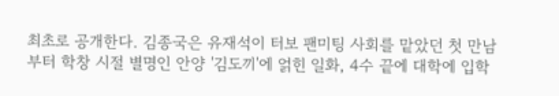최초로 공개한다. 김종국은 유재석이 터보 팬미팅 사회를 맡았던 첫 만남부터 학창 시절 별명인 안양 '김도끼'에 얽힌 일화, 4수 끝에 대학에 입학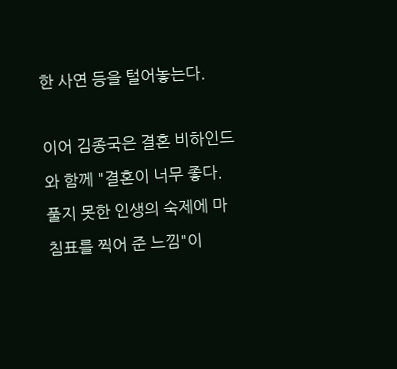한 사연 등을 털어놓는다.

이어 김종국은 결혼 비하인드와 함께 "결혼이 너무 좋다. 풀지 못한 인생의 숙제에 마침표를 찍어 준 느낌"이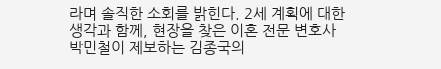라며 솔직한 소회를 밝힌다. 2세 계획에 대한 생각과 함께, 현장을 찾은 이혼 전문 변호사 박민철이 제보하는 김종국의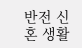반전 신혼 생활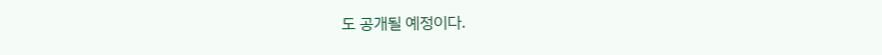도 공개될 예정이다.